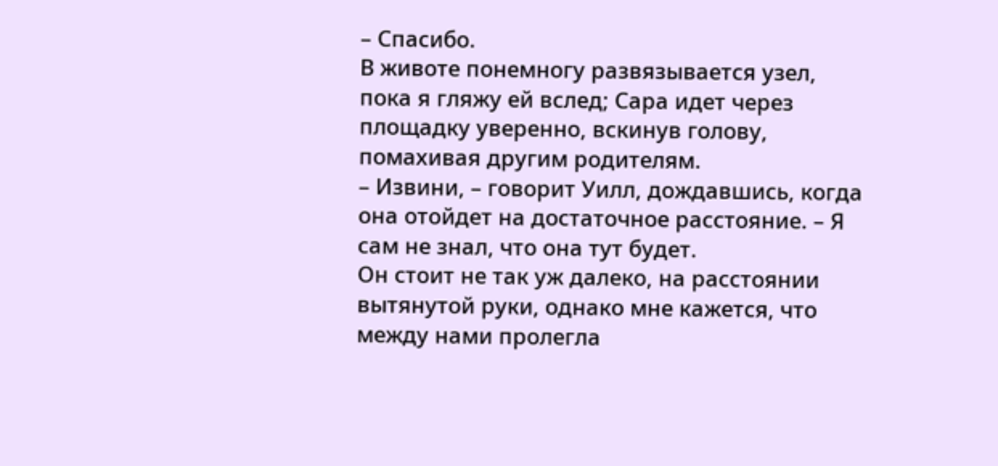– Спасибо.
В животе понемногу развязывается узел, пока я гляжу ей вслед; Сара идет через площадку уверенно, вскинув голову, помахивая другим родителям.
– Извини, – говорит Уилл, дождавшись, когда она отойдет на достаточное расстояние. – Я сам не знал, что она тут будет.
Он стоит не так уж далеко, на расстоянии вытянутой руки, однако мне кажется, что между нами пролегла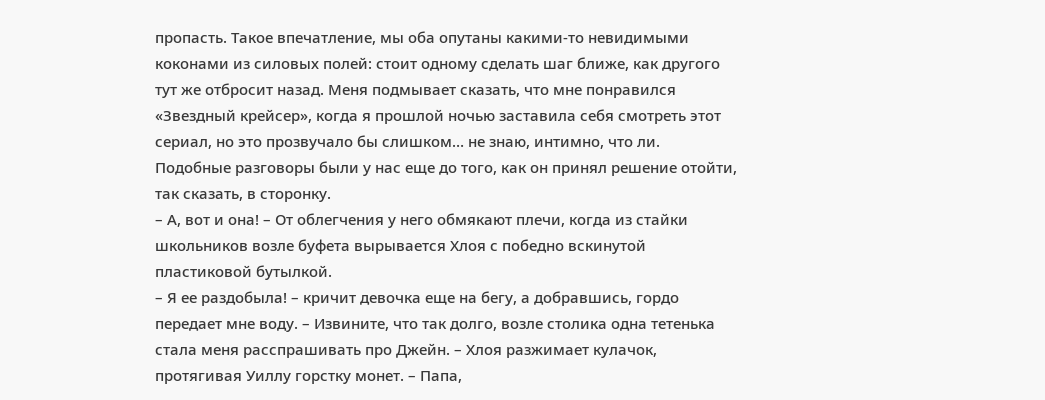пропасть. Такое впечатление, мы оба опутаны какими-то невидимыми коконами из силовых полей: стоит одному сделать шаг ближе, как другого тут же отбросит назад. Меня подмывает сказать, что мне понравился «Звездный крейсер», когда я прошлой ночью заставила себя смотреть этот сериал, но это прозвучало бы слишком… не знаю, интимно, что ли. Подобные разговоры были у нас еще до того, как он принял решение отойти, так сказать, в сторонку.
– А, вот и она! – От облегчения у него обмякают плечи, когда из стайки школьников возле буфета вырывается Хлоя с победно вскинутой пластиковой бутылкой.
– Я ее раздобыла! – кричит девочка еще на бегу, а добравшись, гордо передает мне воду. – Извините, что так долго, возле столика одна тетенька стала меня расспрашивать про Джейн. – Хлоя разжимает кулачок, протягивая Уиллу горстку монет. – Папа,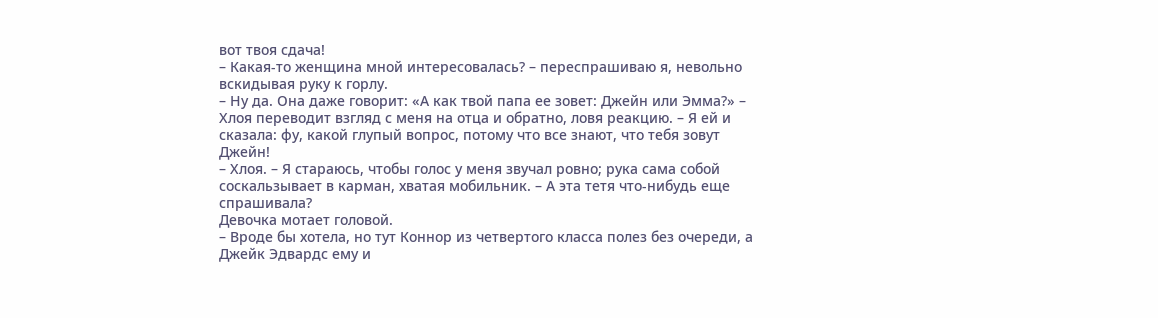вот твоя сдача!
– Какая-то женщина мной интересовалась? – переспрашиваю я, невольно вскидывая руку к горлу.
– Ну да. Она даже говорит: «А как твой папа ее зовет: Джейн или Эмма?» – Хлоя переводит взгляд с меня на отца и обратно, ловя реакцию. – Я ей и сказала: фу, какой глупый вопрос, потому что все знают, что тебя зовут Джейн!
– Хлоя. – Я стараюсь, чтобы голос у меня звучал ровно; рука сама собой соскальзывает в карман, хватая мобильник. – А эта тетя что-нибудь еще спрашивала?
Девочка мотает головой.
– Вроде бы хотела, но тут Коннор из четвертого класса полез без очереди, а Джейк Эдвардс ему и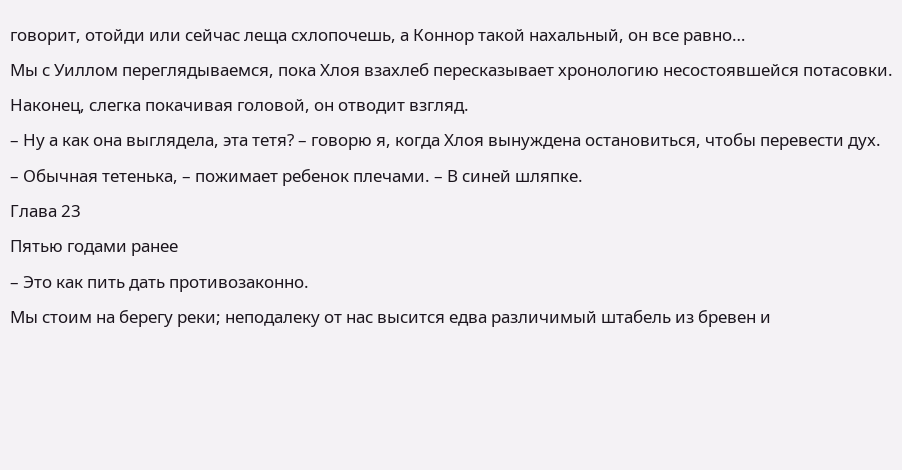говорит, отойди или сейчас леща схлопочешь, а Коннор такой нахальный, он все равно…
Мы с Уиллом переглядываемся, пока Хлоя взахлеб пересказывает хронологию несостоявшейся потасовки. Наконец, слегка покачивая головой, он отводит взгляд.
– Ну а как она выглядела, эта тетя? – говорю я, когда Хлоя вынуждена остановиться, чтобы перевести дух.
– Обычная тетенька, – пожимает ребенок плечами. – В синей шляпке.
Глава 23
Пятью годами ранее
– Это как пить дать противозаконно.
Мы стоим на берегу реки; неподалеку от нас высится едва различимый штабель из бревен и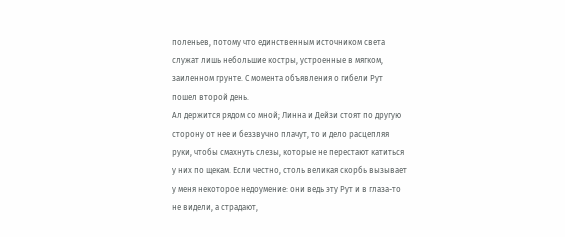поленьев, потому что единственным источником света служат лишь небольшие костры, устроенные в мягком, заиленном грунте. С момента объявления о гибели Рут пошел второй день.
Ал держится рядом со мной; Линна и Дейзи стоят по другую сторону от нее и беззвучно плачут, то и дело расцепляя руки, чтобы смахнуть слезы, которые не перестают катиться у них по щекам. Если честно, столь великая скорбь вызывает у меня некоторое недоумение: они ведь эту Рут и в глаза-то не видели, а страдают,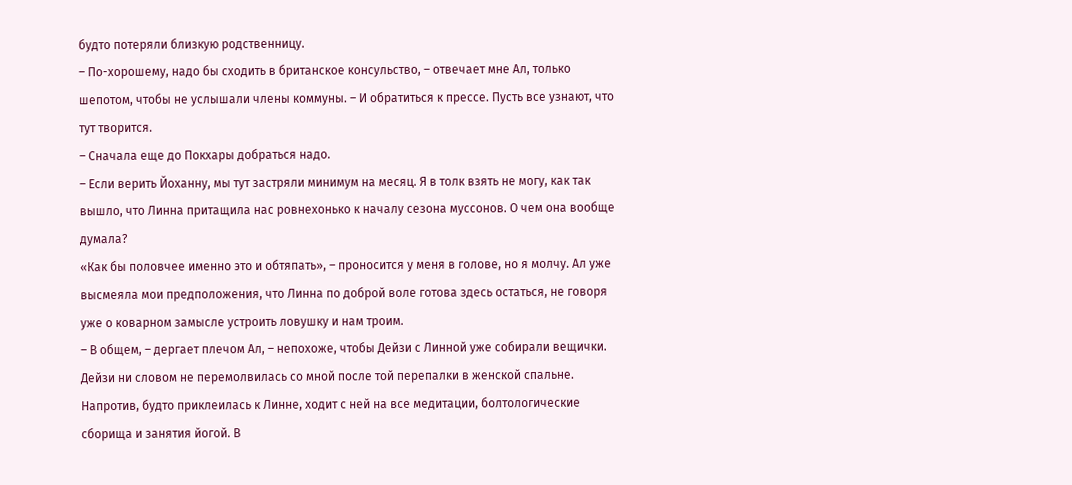будто потеряли близкую родственницу.
– По-хорошему, надо бы сходить в британское консульство, – отвечает мне Ал, только шепотом, чтобы не услышали члены коммуны. – И обратиться к прессе. Пусть все узнают, что тут творится.
– Сначала еще до Покхары добраться надо.
– Если верить Йоханну, мы тут застряли минимум на месяц. Я в толк взять не могу, как так вышло, что Линна притащила нас ровнехонько к началу сезона муссонов. О чем она вообще думала?
«Как бы половчее именно это и обтяпать», – проносится у меня в голове, но я молчу. Ал уже высмеяла мои предположения, что Линна по доброй воле готова здесь остаться, не говоря уже о коварном замысле устроить ловушку и нам троим.
– В общем, – дергает плечом Ал, – непохоже, чтобы Дейзи с Линной уже собирали вещички.
Дейзи ни словом не перемолвилась со мной после той перепалки в женской спальне. Напротив, будто приклеилась к Линне, ходит с ней на все медитации, болтологические сборища и занятия йогой. В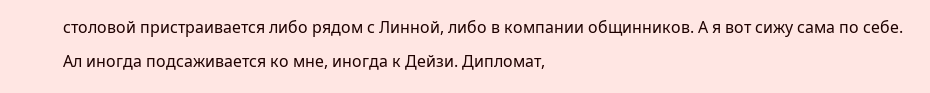столовой пристраивается либо рядом с Линной, либо в компании общинников. А я вот сижу сама по себе. Ал иногда подсаживается ко мне, иногда к Дейзи. Дипломат,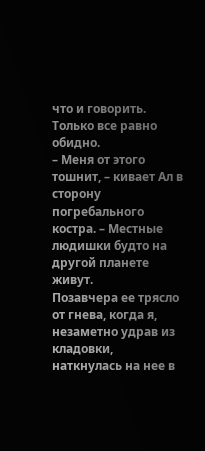что и говорить. Только все равно обидно.
– Меня от этого тошнит, – кивает Ал в сторону погребального костра. – Местные людишки будто на другой планете живут.
Позавчера ее трясло от гнева, когда я, незаметно удрав из кладовки, наткнулась на нее в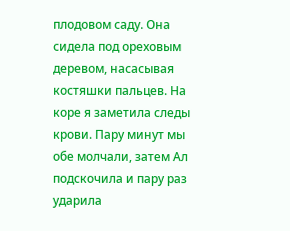плодовом саду. Она сидела под ореховым деревом, насасывая костяшки пальцев. На коре я заметила следы крови. Пару минут мы обе молчали, затем Ал подскочила и пару раз ударила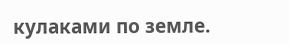кулаками по земле.